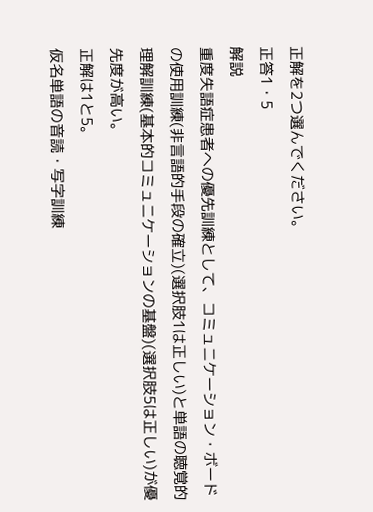正解を2つ選んでください。
正答1・5
解説
重度失語症患者への優先訓練として、コミュニケーション・ボードの使用訓練(非言語的手段の確立)(選択肢1は正しい)と単語の聴覚的理解訓練(基本的コミュニケーションの基盤)(選択肢5は正しい)が優先度が高い。
正解は1と5。
仮名単語の音読・写字訓練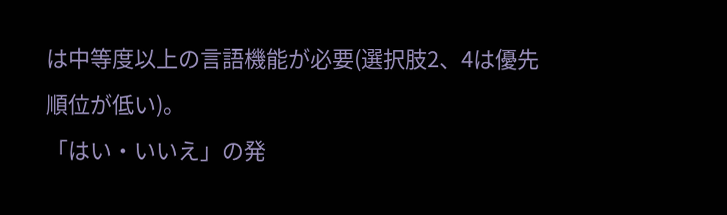は中等度以上の言語機能が必要(選択肢2、4は優先順位が低い)。
「はい・いいえ」の発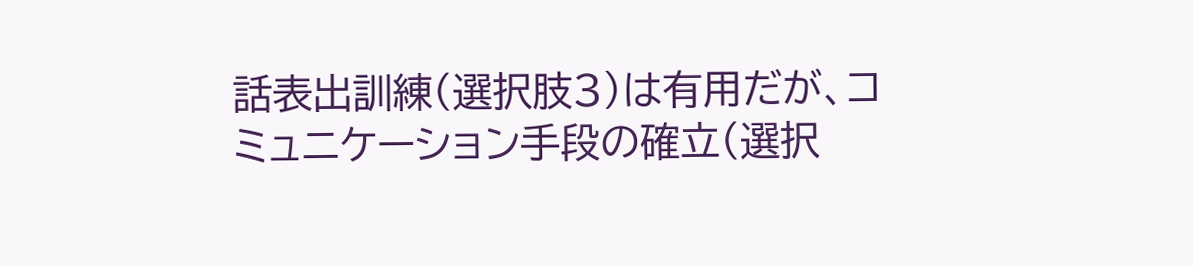話表出訓練(選択肢3)は有用だが、コミュニケーション手段の確立(選択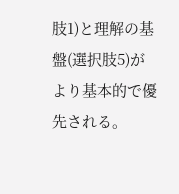肢1)と理解の基盤(選択肢5)がより基本的で優先される。